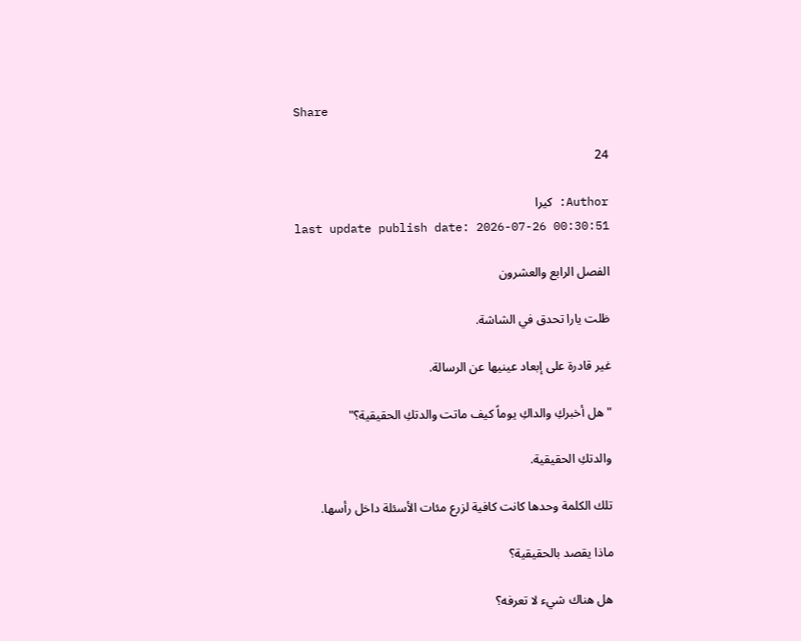Share

24

Author: كيرا
last update publish date: 2026-07-26 00:30:51

الفصل الرابع والعشرون

ظلت يارا تحدق في الشاشة.

غير قادرة على إبعاد عينيها عن الرسالة.

"هل أخبركِ والداكِ يوماً كيف ماتت والدتكِ الحقيقية؟"

والدتكِ الحقيقية.

تلك الكلمة وحدها كانت كافية لزرع مئات الأسئلة داخل رأسها.

ماذا يقصد بالحقيقية؟

هل هناك شيء لا تعرفه؟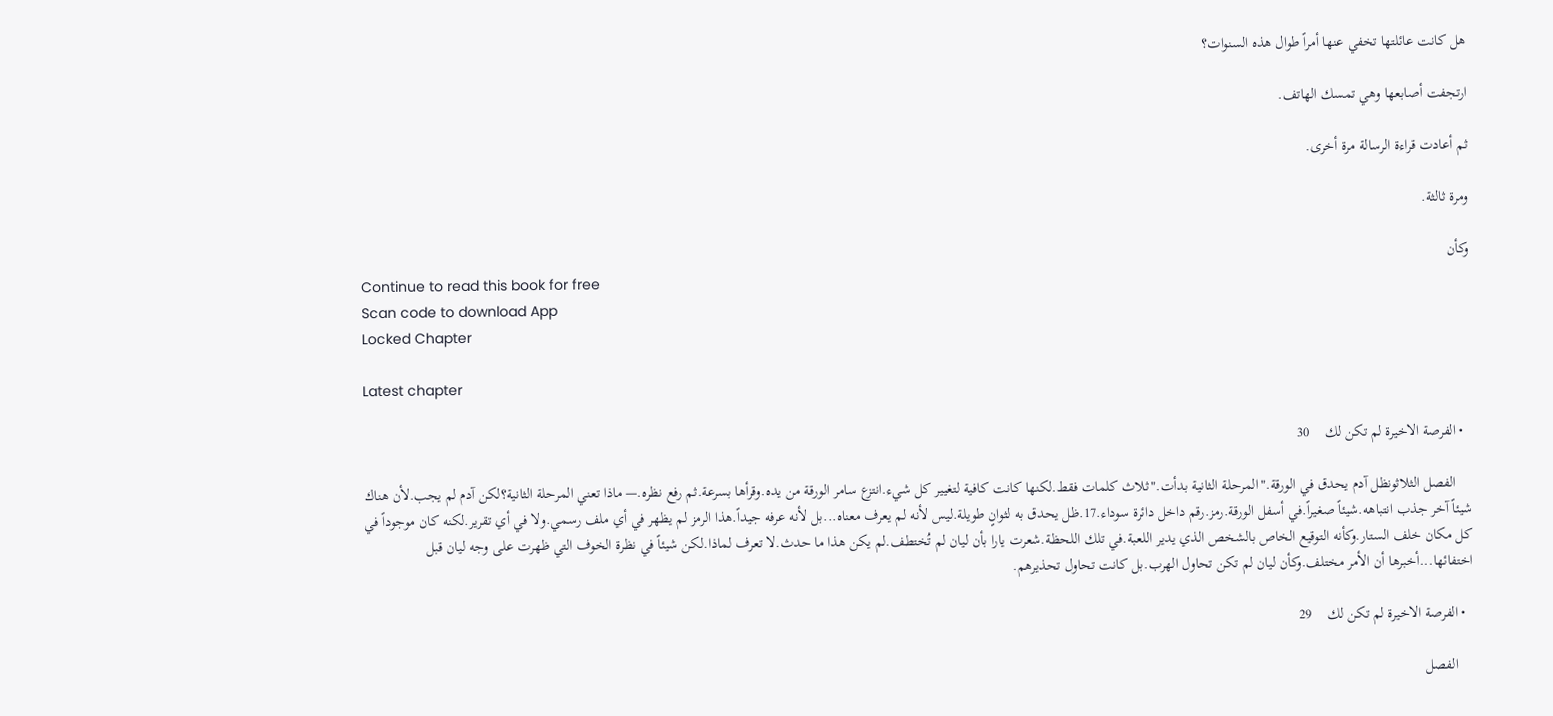هل كانت عائلتها تخفي عنها أمراً طوال هذه السنوات؟

ارتجفت أصابعها وهي تمسك الهاتف.

ثم أعادت قراءة الرسالة مرة أخرى.

ومرة ثالثة.

وكأن
Continue to read this book for free
Scan code to download App
Locked Chapter

Latest chapter

  • الفرصة الاخيرة لم تكن لك    30

    الفصل الثلاثونظل آدم يحدق في الورقة."المرحلة الثانية بدأت."ثلاث كلمات فقط.لكنها كانت كافية لتغيير كل شيء.انتزع سامر الورقة من يده.وقرأها بسرعة.ثم رفع نظره.— ماذا تعني المرحلة الثانية؟لكن آدم لم يجب.لأن هناك شيئاً آخر جذب انتباهه.شيئاً صغيراً.في أسفل الورقة.رمز.رقم داخل دائرة سوداء.17.ظل يحدق به لثوانٍ طويلة.ليس لأنه لم يعرف معناه...بل لأنه عرفه جيداً.هذا الرمز لم يظهر في أي ملف رسمي.ولا في أي تقرير.لكنه كان موجوداً في كل مكان خلف الستار.وكأنه التوقيع الخاص بالشخص الذي يدير اللعبة.في تلك اللحظة.شعرت يارا بأن ليان لم تُختطف.لم يكن هذا ما حدث.لا تعرف لماذا.لكن شيئاً في نظرة الخوف التي ظهرت على وجه ليان قبل اختفائها...أخبرها أن الأمر مختلف.وكأن ليان لم تكن تحاول الهرب.بل كانت تحاول تحذيرهم.

  • الفرصة الاخيرة لم تكن لك    29

    الفصل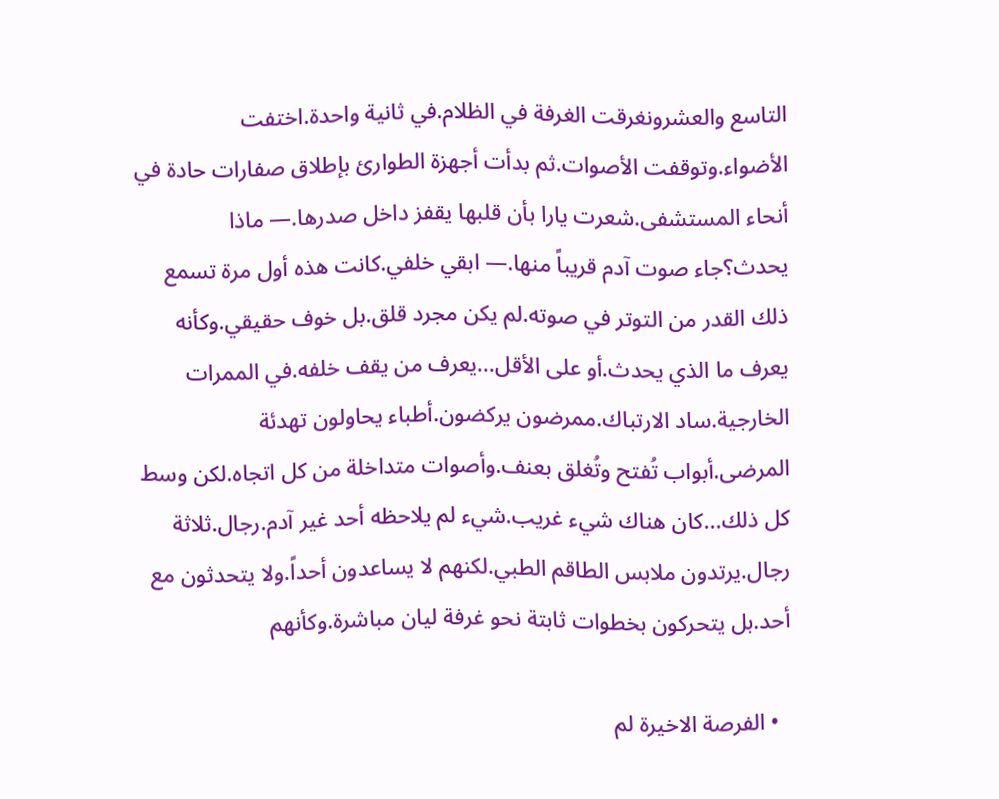التاسع والعشرونغرقت الغرفة في الظلام.في ثانية واحدة.اختفت الأضواء.وتوقفت الأصوات.ثم بدأت أجهزة الطوارئ بإطلاق صفارات حادة في أنحاء المستشفى.شعرت يارا بأن قلبها يقفز داخل صدرها.— ماذا يحدث؟جاء صوت آدم قريباً منها.— ابقي خلفي.كانت هذه أول مرة تسمع ذلك القدر من التوتر في صوته.لم يكن مجرد قلق.بل خوف حقيقي.وكأنه يعرف ما الذي يحدث.أو على الأقل...يعرف من يقف خلفه.في الممرات الخارجية.ساد الارتباك.ممرضون يركضون.أطباء يحاولون تهدئة المرضى.أبواب تُفتح وتُغلق بعنف.وأصوات متداخلة من كل اتجاه.لكن وسط كل ذلك...كان هناك شيء غريب.شيء لم يلاحظه أحد غير آدم.رجال.ثلاثة رجال.يرتدون ملابس الطاقم الطبي.لكنهم لا يساعدون أحداً.ولا يتحدثون مع أحد.بل يتحركون بخطوات ثابتة نحو غرفة ليان مباشرة.وكأنهم

  • الفرصة الاخيرة لم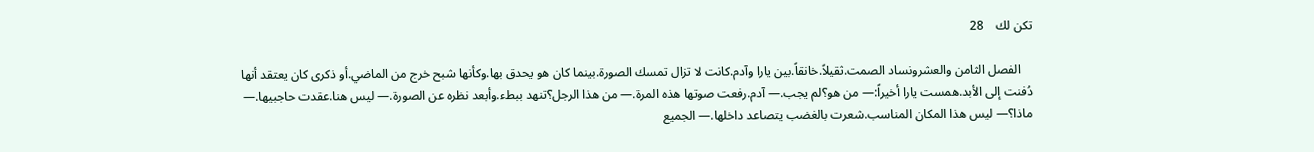تكن لك    28

    الفصل الثامن والعشرونساد الصمت.ثقيلاً.خانقاً.بين يارا وآدم.كانت لا تزال تمسك الصورة.بينما كان هو يحدق بها.وكأنها شبح خرج من الماضي.أو ذكرى كان يعتقد أنها دُفنت إلى الأبد.همست يارا أخيراً:— من هو؟لم يجب.— آدم.رفعت صوتها هذه المرة.— من هذا الرجل؟تنهد ببطء.وأبعد نظره عن الصورة.— ليس هنا.عقدت حاجبيها.— ماذا؟— ليس هذا المكان المناسب.شعرت بالغضب يتصاعد داخلها.— الجميع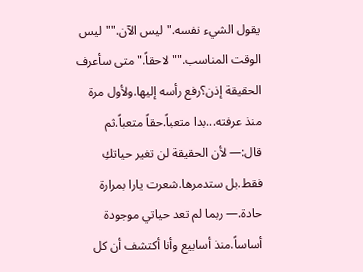يقول الشيء نفسه."ليس الآن.""ليس الوقت المناسب.""لاحقاً."متى سأعرف الحقيقة إذن؟رفع رأسه إليها.ولأول مرة منذ عرفته...بدا متعباً.حقاً متعباً.ثم قال:— لأن الحقيقة لن تغير حياتكِ فقط.بل ستدمرها.شعرت يارا بمرارة حادة.— ربما لم تعد حياتي موجودة أساساً.منذ أسابيع وأنا أكتشف أن كل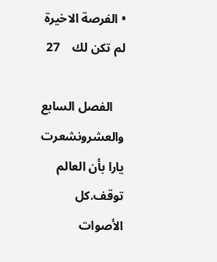• الفرصة الاخيرة لم تكن لك    27

    الفصل السابع والعشرونشعرت يارا بأن العالم توقف.كل الأصوات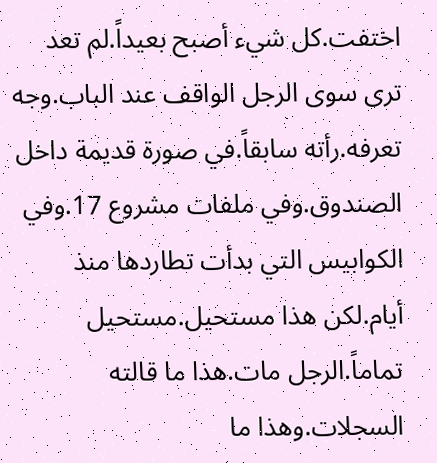اختفت.كل شيء أصبح بعيداً.لم تعد ترى سوى الرجل الواقف عند الباب.وجه تعرفه.رأته سابقاً.في صورة قديمة داخل الصندوق.وفي ملفات مشروع 17.وفي الكوابيس التي بدأت تطاردها منذ أيام.لكن هذا مستحيل.مستحيل تماماً.الرجل مات.هذا ما قالته السجلات.وهذا ما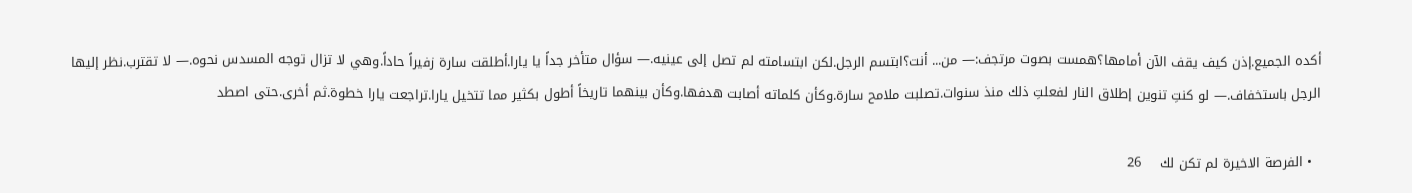أكده الجميع.إذن كيف يقف الآن أمامها؟همست بصوت مرتجف:— من... أنت؟ابتسم الرجل.لكن ابتسامته لم تصل إلى عينيه.— سؤال متأخر جداً يا يارا.أطلقت سارة زفيراً حاداً.وهي لا تزال توجه المسدس نحوه.— لا تقترب.نظر إليها الرجل باستخفاف.— لو كنتِ تنوين إطلاق النار لفعلتِ ذلك منذ سنوات.تصلبت ملامح سارة.وكأن كلماته أصابت هدفها.وكأن بينهما تاريخاً أطول بكثير مما تتخيل يارا.تراجعت يارا خطوة.ثم أخرى.حتى اصطد

  • الفرصة الاخيرة لم تكن لك    26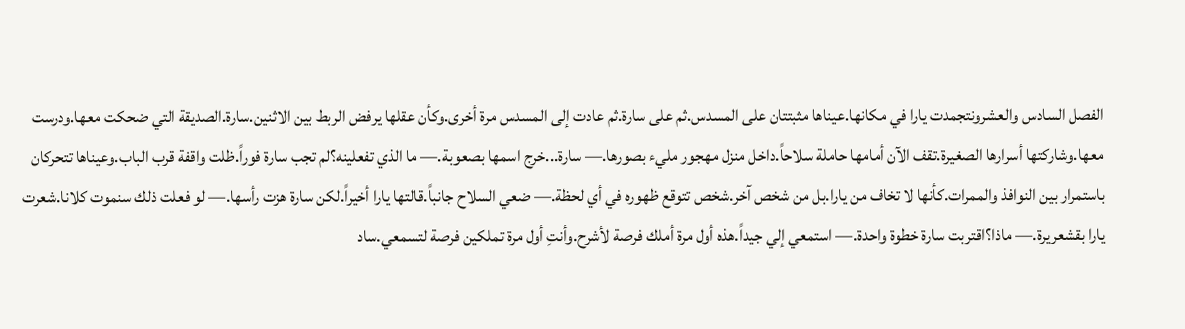الفصل السادس والعشرونتجمدت يارا في مكانها.عيناها مثبتتان على المسدس.ثم على سارة.ثم عادت إلى المسدس مرة أخرى.وكأن عقلها يرفض الربط بين الاثنين.سارة.الصديقة التي ضحكت معها.ودرست معها.وشاركتها أسرارها الصغيرة.تقف الآن أمامها حاملة سلاحاً.داخل منزل مهجور مليء بصورها.— سارة...خرج اسمها بصعوبة.— ما الذي تفعلينه؟لم تجب سارة فوراً.ظلت واقفة قرب الباب.وعيناها تتحركان باستمرار بين النوافذ والممرات.كأنها لا تخاف من يارا.بل من شخص آخر.شخص تتوقع ظهوره في أي لحظة.— ضعي السلاح جانباً.قالتها يارا أخيراً.لكن سارة هزت رأسها.— لو فعلت ذلك سنموت كلانا.شعرت يارا بقشعريرة.— ماذا؟اقتربت سارة خطوة واحدة.— استمعي إلي جيداً.هذه أول مرة أملك فرصة لأشرح.وأنتِ أول مرة تملكين فرصة لتسمعي.ساد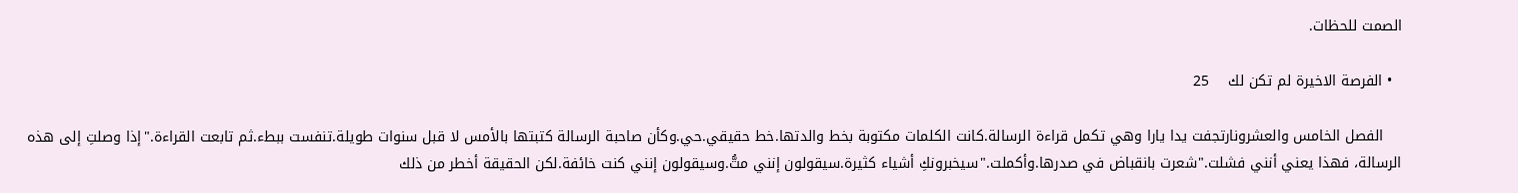الصمت للحظات.

  • الفرصة الاخيرة لم تكن لك    25

    الفصل الخامس والعشرونارتجفت يدا يارا وهي تكمل قراءة الرسالة.كانت الكلمات مكتوبة بخط والدتها.خط حقيقي.حي.وكأن صاحبة الرسالة كتبتها بالأمس لا قبل سنوات طويلة.تنفست ببطء.ثم تابعت القراءة."إذا وصلتِ إلى هذه الرسالة، فهذا يعني أنني فشلت."شعرت بانقباض في صدرها.وأكملت."سيخبرونكِ أشياء كثيرة.سيقولون إنني متُّ.وسيقولون إنني كنت خائفة.لكن الحقيقة أخطر من ذلك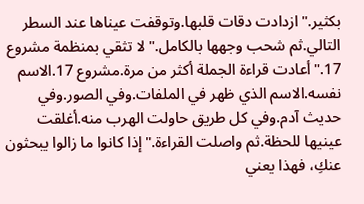بكثير."ازدادت دقات قلبها.وتوقفت عيناها عند السطر التالي.ثم شحب وجهها بالكامل."لا تثقي بمنظمة مشروع 17."أعادت قراءة الجملة أكثر من مرة.مشروع 17.الاسم نفسه.الاسم الذي ظهر في الملفات.وفي الصور.وفي حديث آدم.وفي كل طريق حاولت الهرب منه.أغلقت عينيها للحظة.ثم واصلت القراءة."إذا كانوا ما زالوا يبحثون عنكِ، فهذا يعني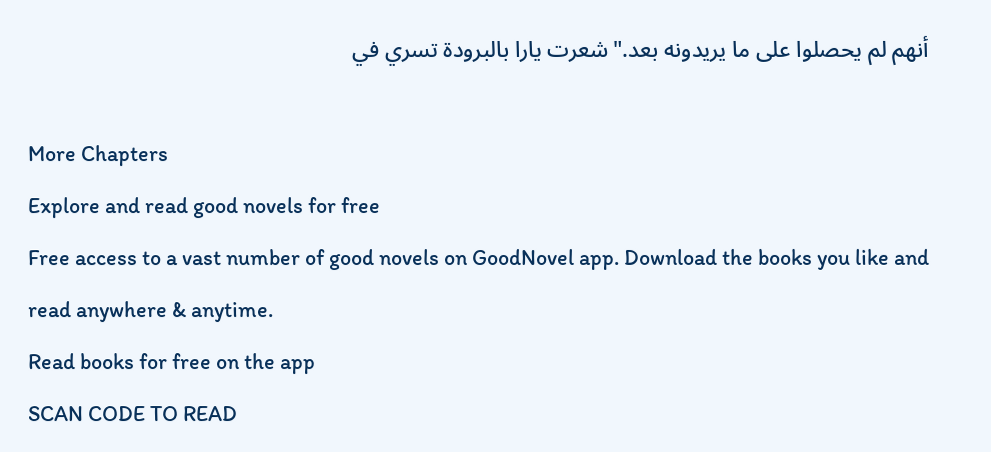أنهم لم يحصلوا على ما يريدونه بعد."شعرت يارا بالبرودة تسري في

More Chapters
Explore and read good novels for free
Free access to a vast number of good novels on GoodNovel app. Download the books you like and read anywhere & anytime.
Read books for free on the app
SCAN CODE TO READ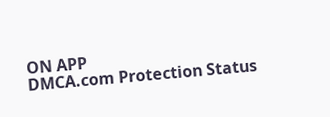ON APP
DMCA.com Protection Status